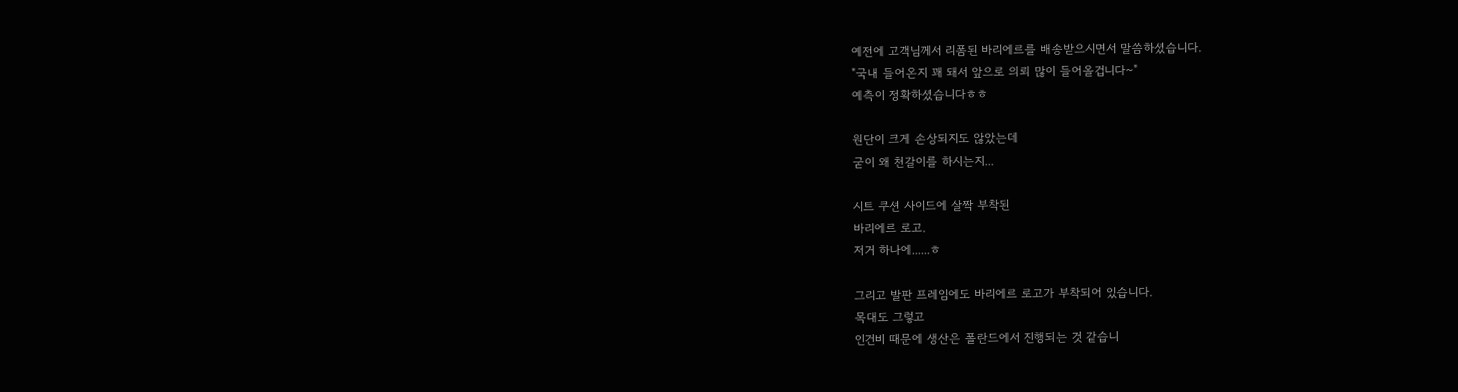예전에 고객님께서 리폼된 바리에르를 배송받으시면서 말씀하셨습니다.
"국내 들어온지 꽤 돼서 앞으로 의뢰 많이 들어올겁니다~"
예측이 정확하셨습니다ㅎㅎ

원단이 크게 손상되지도 않았는데
굳이 왜 천갈이를 하시는지...

시트 쿠션 사이드에 살짝 부착된
바리에르 로고.
저거 하나에......ㅎ

그리고 발판 프레임에도 바리에르 로고가 부착되어 있습니다.
목대도 그렇고
인건비 때문에 생산은 폴란드에서 진행되는 것 같습니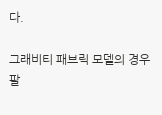다.

그래비티 패브릭 모델의 경우
팔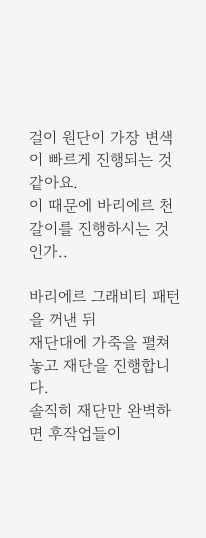걸이 원단이 가장 변색이 빠르게 진행되는 것 같아요.
이 때문에 바리에르 천갈이를 진행하시는 것인가..

바리에르 그래비티 패턴을 꺼낸 뒤
재단대에 가죽을 펼쳐놓고 재단을 진행합니다.
솔직히 재단만 완벽하면 후작업들이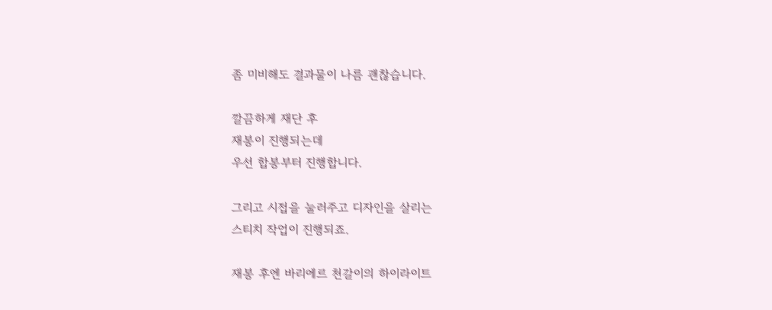좀 미비해도 결과물이 나름 괜찮습니다.

깔끔하게 재단 후
재봉이 진행되는데
우선 합봉부터 진행합니다.

그리고 시접을 눌러주고 디자인을 살리는
스티치 작업이 진행되죠.

재봉 후엔 바리에르 천갈이의 하이라이트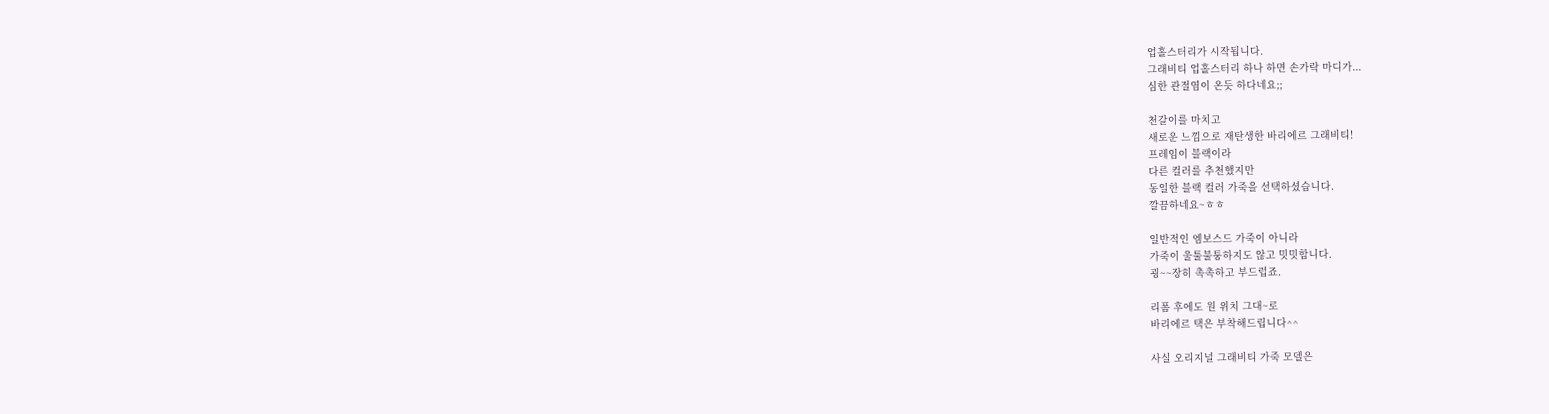업홀스터리가 시작됩니다.
그래비티 업홀스터리 하나 하면 손가락 마디가...
심한 관절염이 온듯 하다네요;;

천갈이를 마치고
새로운 느낌으로 재탄생한 바리에르 그래비티!
프레임이 블랙이라
다른 컬러를 추천했지만
동일한 블랙 컬러 가죽을 선택하셨습니다.
깔끔하네요~ㅎㅎ

일반적인 엠보스드 가죽이 아니라
가죽이 울툴불퉁하지도 않고 밋밋합니다.
굉~~장히 촉촉하고 부드럽죠.

리폼 후에도 원 위치 그대~로
바리에르 택은 부착해드립니다^^

사실 오리지널 그래비티 가죽 모델은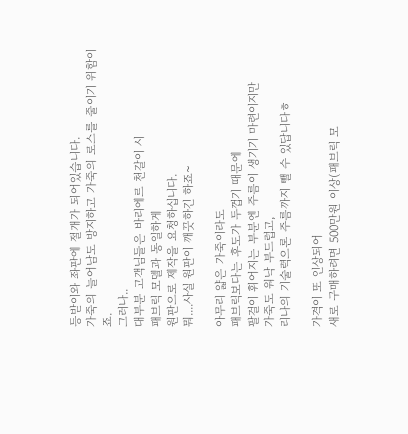등받이와 좌판에 절개가 되어있습니다.
가죽의 늘어남도 방지하고 가죽의 로스를 줄이기 위함이죠.
그러나..
대부분 고객님들은 바리에르 천갈이 시
패브릭 모델과 동일하게
원판으로 제작을 요청하십니다.
뭐....사실 원판이 깨끗하긴 하죠~

아무리 얇은 가죽이라도
패브릭보다는 후도가 두껍기 때문에
팔걸이 휘어지는 부분엔 주름이 생기기 마련이지만
가죽도 워낙 부드럽고,
리나의 기술력으론 주름까지 뺄 수 있답니다ㅎ

가격이 또 인상되어
새로 구매하려면 500만원 이상(패브릭 모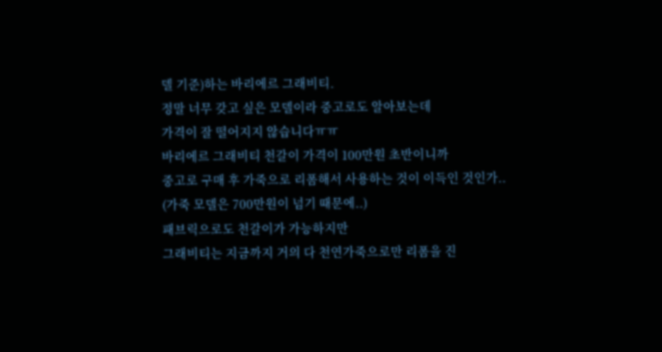델 기준)하는 바리에르 그래비티.
정말 너무 갖고 싶은 모델이라 중고로도 알아보는데
가격이 잘 떨어지지 않습니다ㅠㅠ
바리에르 그래비티 천갈이 가격이 100만원 초반이니까
중고로 구매 후 가죽으로 리폼해서 사용하는 것이 이득인 것인가..
(가죽 모델은 700만원이 넘기 때문에..)
패브릭으로도 천갈이가 가능하지만
그래비티는 지금까지 거의 다 천연가죽으로만 리폼을 진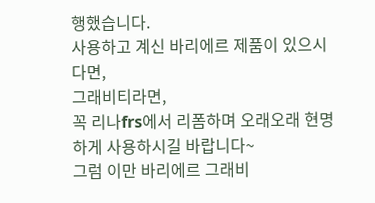행했습니다.
사용하고 계신 바리에르 제품이 있으시다면,
그래비티라면,
꼭 리나frs에서 리폼하며 오래오래 현명하게 사용하시길 바랍니다~
그럼 이만 바리에르 그래비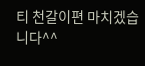티 천갈이편 마치겠습니다^^